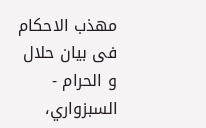مهذب الاحکام فی بیان حلال و الحرام - السبزواري،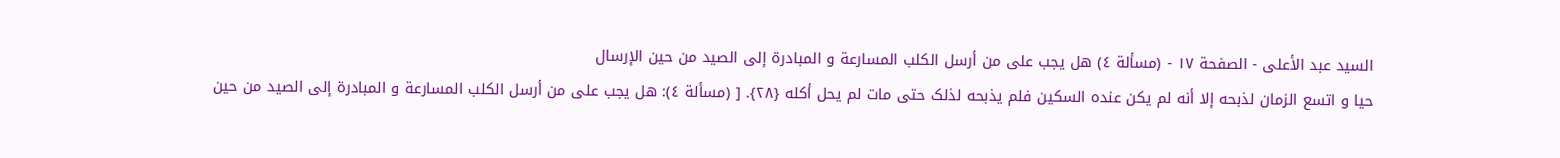السيد عبد الأعلى - الصفحة ١٧ - (مسألة ٤) هل یجب علی من أرسل الکلب المسارعة و المبادرة إلی الصید من حین الإرسال
حیا و اتسع الزمان لذبحه إلا أنه لم یکن عنده السکین فلم یذبحه لذلک حتی مات لم یحل أکله {٢٨}. [ (مسألة ٤): هل یجب علی من أرسل الکلب المسارعة و المبادرة إلی الصید من حین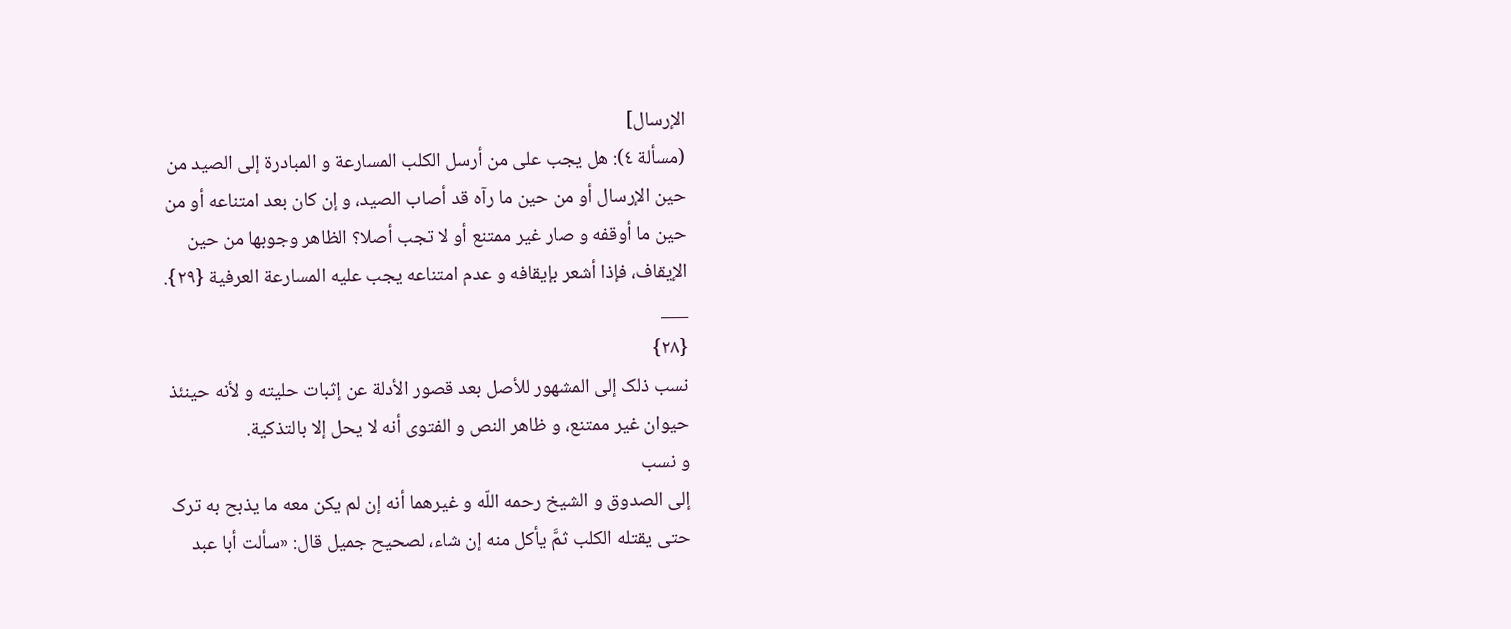الإرسال]
(مسألة ٤): هل یجب علی من أرسل الکلب المسارعة و المبادرة إلی الصید من
حین الإرسال أو من حین ما رآه قد أصاب الصید، و إن کان بعد امتناعه أو من
حین ما أوقفه و صار غیر ممتنع أو لا تجب أصلا؟ الظاهر وجوبها من حین
الإیقاف، فإذا أشعر بإیقافه و عدم امتناعه یجب علیه المسارعة العرفیة {٢٩}.
___
{٢٨}
نسب ذلک إلی المشهور للأصل بعد قصور الأدلة عن إثبات حلیته و لأنه حینئذ
حیوان غیر ممتنع، و ظاهر النص و الفتوی أنه لا یحل إلا بالتذکیة.
و نسب
إلی الصدوق و الشیخ رحمه اللّه و غیرهما أنه إن لم یکن معه ما یذبح به ترک
حتی یقتله الکلب ثمَّ یأکل منه إن شاء، لصحیح جمیل قال: «سألت أبا عبد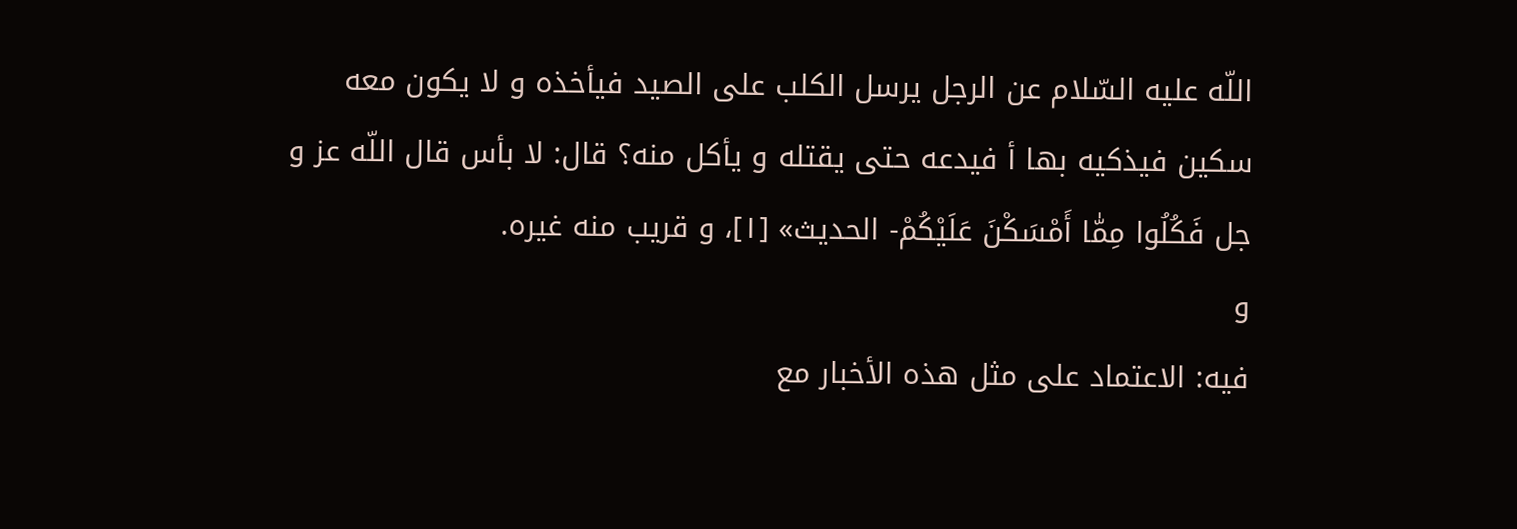اللّه علیه السّلام عن الرجل یرسل الکلب علی الصید فیأخذه و لا یکون معه
سکین فیذکیه بها أ فیدعه حتی یقتله و یأکل منه؟ قال: لا بأس قال اللّه عز و
جل فَکُلُوا مِمّٰا أَمْسَکْنَ عَلَیْکُمْ- الحدیث» [١]، و قریب منه غیره.
و
فیه: الاعتماد علی مثل هذه الأخبار مع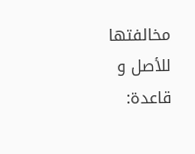مخالفتها للأصل و قاعدة: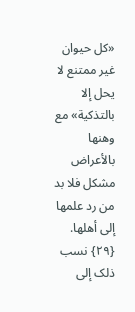«کل حیوان
غیر ممتنع لا یحل إلا بالتذکیة» مع وهنها بالأعراض مشکل فلا بد من رد علمها
إلی أهلها.
{٢٩} نسب ذلک إلی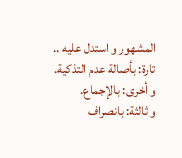المشهور و استدل علیه ..
تارة: بأصالة عدم التذکیة.
و أخری: بالإجماع.
و ثالثة: بانصراف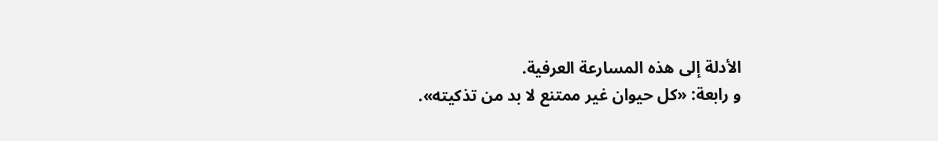الأدلة إلی هذه المسارعة العرفیة.
و رابعة: «کل حیوان غیر ممتنع لا بد من تذکیته».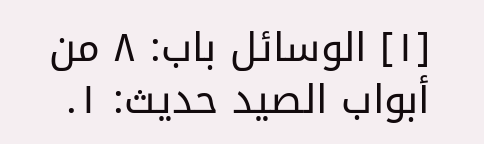[١] الوسائل باب: ٨ من أبواب الصید حدیث: ١.